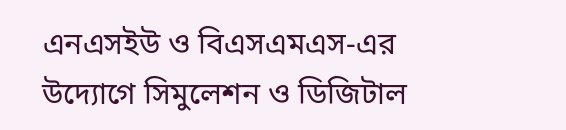এনএসইউ ও বিএসএমএস-এর উদ্যোগে সিমুলেশন ও ডিজিটাল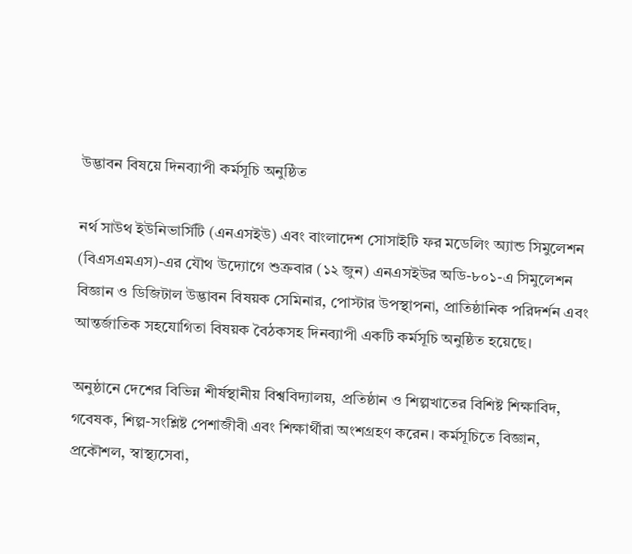উদ্ভাবন বিষয়ে দিনব্যাপী কর্মসূচি অনুষ্ঠিত

নর্থ সাউথ ইউনিভার্সিটি (এনএসইউ) এবং বাংলাদেশ সোসাইটি ফর মডেলিং অ্যান্ড সিমুলেশন (বিএসএমএস)-এর যৌথ উদ্যোগে শুক্রবার (১২ জুন) এনএসইউর অডি-৮০১-এ সিমুলেশন বিজ্ঞান ও ডিজিটাল উদ্ভাবন বিষয়ক সেমিনার, পোস্টার উপস্থাপনা, প্রাতিষ্ঠানিক পরিদর্শন এবং আন্তর্জাতিক সহযোগিতা বিষয়ক বৈঠকসহ দিনব্যাপী একটি কর্মসূচি অনুষ্ঠিত হয়েছে।

অনুষ্ঠানে দেশের বিভিন্ন শীর্ষস্থানীয় বিশ্ববিদ্যালয়, প্রতিষ্ঠান ও শিল্পখাতের বিশিষ্ট শিক্ষাবিদ, গবেষক, শিল্প-সংশ্লিষ্ট পেশাজীবী এবং শিক্ষার্থীরা অংশগ্রহণ করেন। কর্মসূচিতে বিজ্ঞান, প্রকৌশল, স্বাস্থ্যসেবা,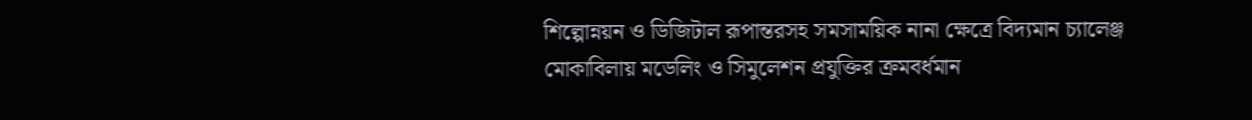শিল্পোন্নয়ন ও ডিজিটাল রূপান্তরসহ সমসাময়িক নানা ক্ষেত্রে বিদ্যমান চ্যালেঞ্জ মোকাবিলায় মডেলিং ও সিমুলেশন প্রযুক্তির ক্রমবর্ধমান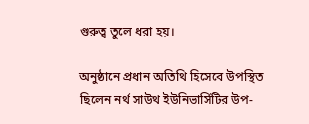গুরুত্ব তুলে ধরা হয়।

অনুষ্ঠানে প্রধান অতিথি হিসেবে উপস্থিত ছিলেন নর্থ সাউথ ইউনিভার্সিটির উপ-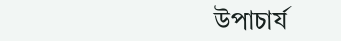উপাচার্য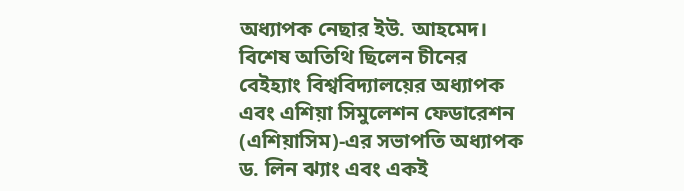অধ্যাপক নেছার ইউ. আহমেদ। বিশেষ অতিথি ছিলেন চীনের বেইহ্যাং বিশ্ববিদ্যালয়ের অধ্যাপক এবং এশিয়া সিমুলেশন ফেডারেশন (এশিয়াসিম)-এর সভাপতি অধ্যাপক ড. লিন ঝ্যাং এবং একই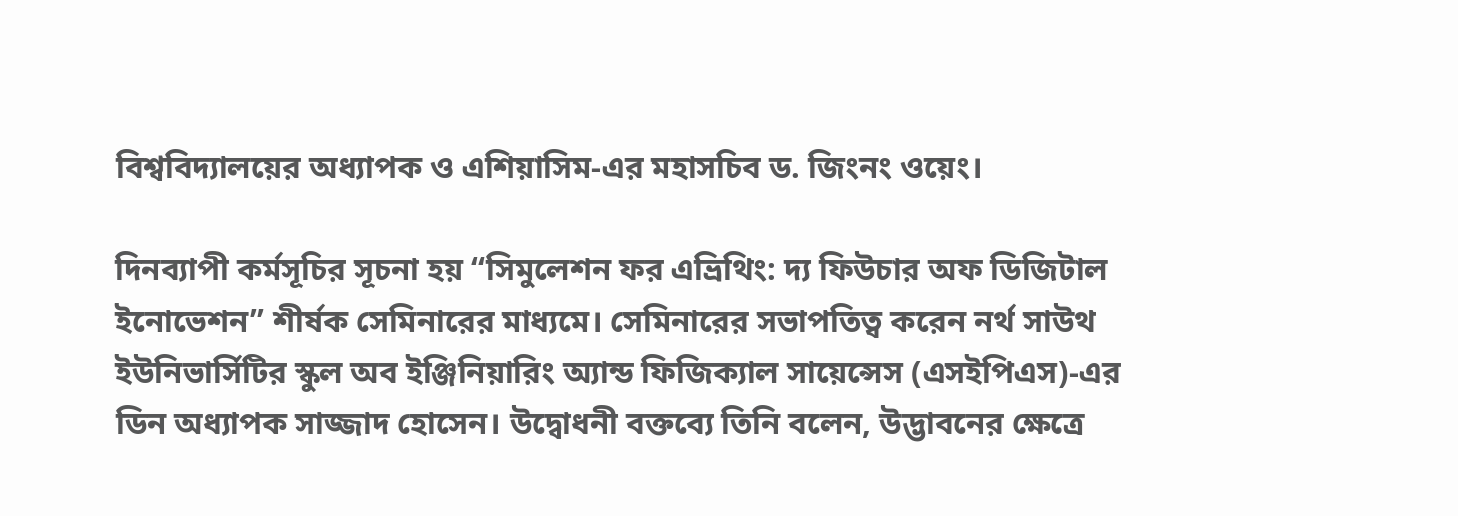বিশ্ববিদ্যালয়ের অধ্যাপক ও এশিয়াসিম-এর মহাসচিব ড. জিংনং ওয়েং।

দিনব্যাপী কর্মসূচির সূচনা হয় “সিমুলেশন ফর এভ্রিথিং: দ্য ফিউচার অফ ডিজিটাল ইনোভেশন” শীর্ষক সেমিনারের মাধ্যমে। সেমিনারের সভাপতিত্ব করেন নর্থ সাউথ ইউনিভার্সিটির স্কুল অব ইঞ্জিনিয়ারিং অ্যান্ড ফিজিক্যাল সায়েন্সেস (এসইপিএস)-এর ডিন অধ্যাপক সাজ্জাদ হোসেন। উদ্বোধনী বক্তব্যে তিনি বলেন, উদ্ভাবনের ক্ষেত্রে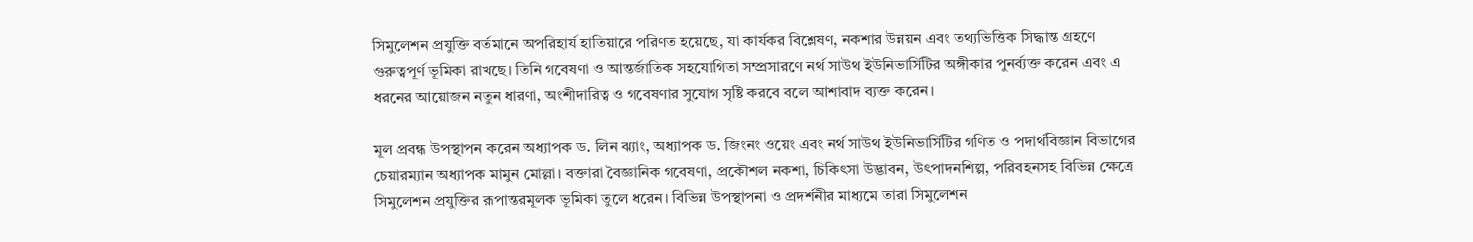সিমুলেশন প্রযুক্তি বর্তমানে অপরিহার্য হাতিয়ারে পরিণত হয়েছে, যা কার্যকর বিশ্লেষণ, নকশার উন্নয়ন এবং তথ্যভিত্তিক সিদ্ধান্ত গ্রহণে গুরুত্বপূর্ণ ভূমিকা রাখছে। তিনি গবেষণা ও আন্তর্জাতিক সহযোগিতা সম্প্রসারণে নর্থ সাউথ ইউনিভার্সিটির অঙ্গীকার পুনর্ব্যক্ত করেন এবং এ ধরনের আয়োজন নতুন ধারণা, অংশীদারিত্ব ও গবেষণার সুযোগ সৃষ্টি করবে বলে আশাবাদ ব্যক্ত করেন।

মূল প্রবন্ধ উপস্থাপন করেন অধ্যাপক ড. লিন ঝ্যাং, অধ্যাপক ড. জিংনং ওয়েং এবং নর্থ সাউথ ইউনিভার্সিটির গণিত ও পদার্থবিজ্ঞান বিভাগের চেয়ারম্যান অধ্যাপক মামুন মোল্লা। বক্তারা বৈজ্ঞানিক গবেষণা, প্রকৌশল নকশা, চিকিৎসা উদ্ভাবন, উৎপাদনশিল্প, পরিবহনসহ বিভিন্ন ক্ষেত্রে সিমুলেশন প্রযুক্তির রূপান্তরমূলক ভূমিকা তুলে ধরেন। বিভিন্ন উপস্থাপনা ও প্রদর্শনীর মাধ্যমে তারা সিমুলেশন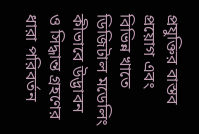প্রযুক্তির বাস্তব প্রয়োগ এবং বিভিন্ন খাতে ডিজিটাল মডেলিং কীভাবে উদ্ভাবন ও সিদ্ধান্ত গ্রহণের ধারা পরিবর্তন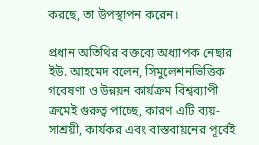করছে, তা উপস্থাপন করেন।

প্রধান অতিথির বক্তব্যে অধ্যাপক নেছার ইউ. আহমেদ বলেন, সিমুলেশনভিত্তিক গবেষণা ও উন্নয়ন কার্যক্রম বিশ্বব্যাপী ক্রমেই গুরুত্ব পাচ্ছে, কারণ এটি ব্যয়-সাশ্রয়ী, কার্যকর এবং বাস্তবায়নের পূর্বেই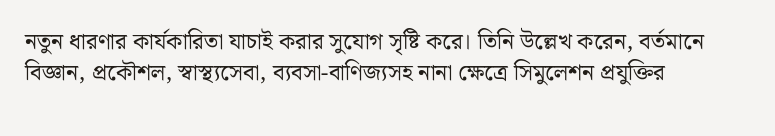নতুন ধারণার কার্যকারিতা যাচাই করার সুযোগ সৃষ্টি করে। তিনি উল্লেখ করেন, বর্তমানে বিজ্ঞান, প্রকৌশল, স্বাস্থ্যসেবা, ব্যবসা-বাণিজ্যসহ নানা ক্ষেত্রে সিমুলেশন প্রযুক্তির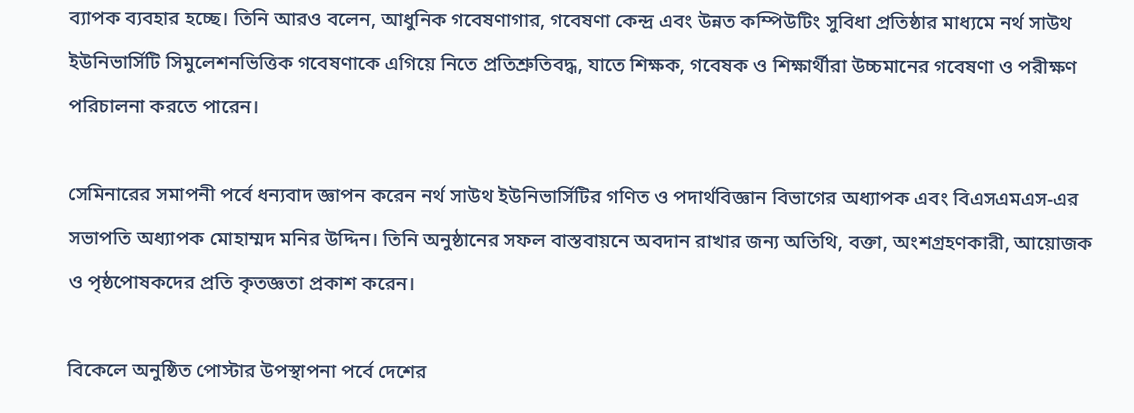ব্যাপক ব্যবহার হচ্ছে। তিনি আরও বলেন, আধুনিক গবেষণাগার, গবেষণা কেন্দ্র এবং উন্নত কম্পিউটিং সুবিধা প্রতিষ্ঠার মাধ্যমে নর্থ সাউথ ইউনিভার্সিটি সিমুলেশনভিত্তিক গবেষণাকে এগিয়ে নিতে প্রতিশ্রুতিবদ্ধ, যাতে শিক্ষক, গবেষক ও শিক্ষার্থীরা উচ্চমানের গবেষণা ও পরীক্ষণ পরিচালনা করতে পারেন।

সেমিনারের সমাপনী পর্বে ধন্যবাদ জ্ঞাপন করেন নর্থ সাউথ ইউনিভার্সিটির গণিত ও পদার্থবিজ্ঞান বিভাগের অধ্যাপক এবং বিএসএমএস-এর সভাপতি অধ্যাপক মোহাম্মদ মনির উদ্দিন। তিনি অনুষ্ঠানের সফল বাস্তবায়নে অবদান রাখার জন্য অতিথি, বক্তা, অংশগ্রহণকারী, আয়োজক ও পৃষ্ঠপোষকদের প্রতি কৃতজ্ঞতা প্রকাশ করেন।

বিকেলে অনুষ্ঠিত পোস্টার উপস্থাপনা পর্বে দেশের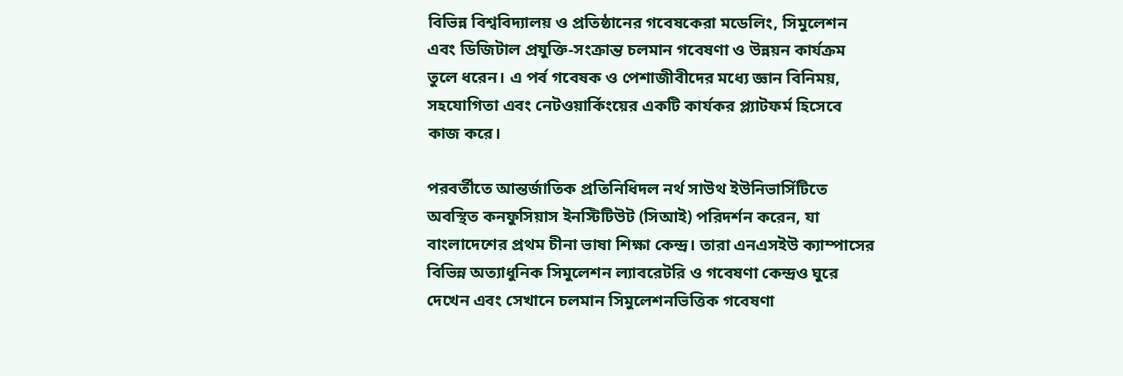বিভিন্ন বিশ্ববিদ্যালয় ও প্রতিষ্ঠানের গবেষকেরা মডেলিং, সিমুলেশন এবং ডিজিটাল প্রযুক্তি-সংক্রান্ত চলমান গবেষণা ও উন্নয়ন কার্যক্রম তুলে ধরেন। এ পর্ব গবেষক ও পেশাজীবীদের মধ্যে জ্ঞান বিনিময়, সহযোগিতা এবং নেটওয়ার্কিংয়ের একটি কার্যকর প্ল্যাটফর্ম হিসেবে কাজ করে।

পরবর্তীতে আন্তর্জাতিক প্রতিনিধিদল নর্থ সাউথ ইউনিভার্সিটিতে অবস্থিত কনফুসিয়াস ইনস্টিটিউট (সিআই) পরিদর্শন করেন, যা বাংলাদেশের প্রথম চীনা ভাষা শিক্ষা কেন্দ্র। তারা এনএসইউ ক্যাম্পাসের বিভিন্ন অত্যাধুনিক সিমুলেশন ল্যাবরেটরি ও গবেষণা কেন্দ্রও ঘুরে দেখেন এবং সেখানে চলমান সিমুলেশনভিত্তিক গবেষণা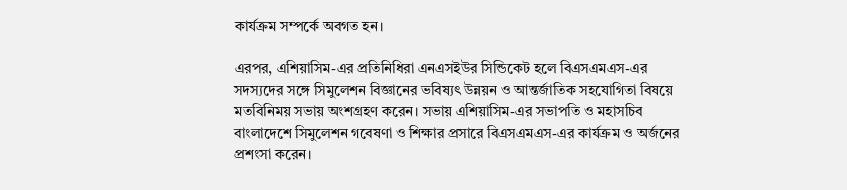কার্যক্রম সম্পর্কে অবগত হন।

এরপর, এশিয়াসিম-এর প্রতিনিধিরা এনএসইউর সিন্ডিকেট হলে বিএসএমএস-এর সদস্যদের সঙ্গে সিমুলেশন বিজ্ঞানের ভবিষ্যৎ উন্নয়ন ও আন্তর্জাতিক সহযোগিতা বিষয়ে মতবিনিময় সভায় অংশগ্রহণ করেন। সভায় এশিয়াসিম-এর সভাপতি ও মহাসচিব বাংলাদেশে সিমুলেশন গবেষণা ও শিক্ষার প্রসারে বিএসএমএস-এর কার্যক্রম ও অর্জনের প্রশংসা করেন।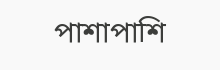পাশাপাশি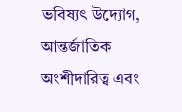ভবিষ্যৎ উদ্যোগ, আন্তর্জাতিক অংশীদারিত্ব এবং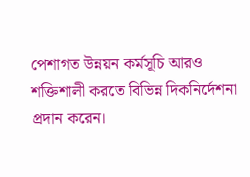পেশাগত উন্নয়ন কর্মসূচি আরও শক্তিশালী করতে বিভিন্ন দিকনির্দেশনা প্রদান করেন।